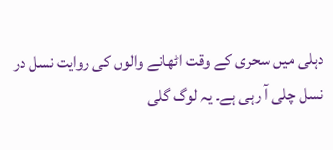دہلی میں سحری کے وقت اٹھانے والوں کی روایت نسل در نسل چلی آ رہی ہے۔ یہ لوگ گلی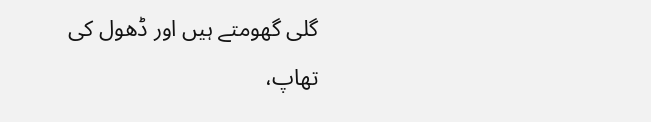گلی گھومتے ہیں اور ڈھول کی تھاپ،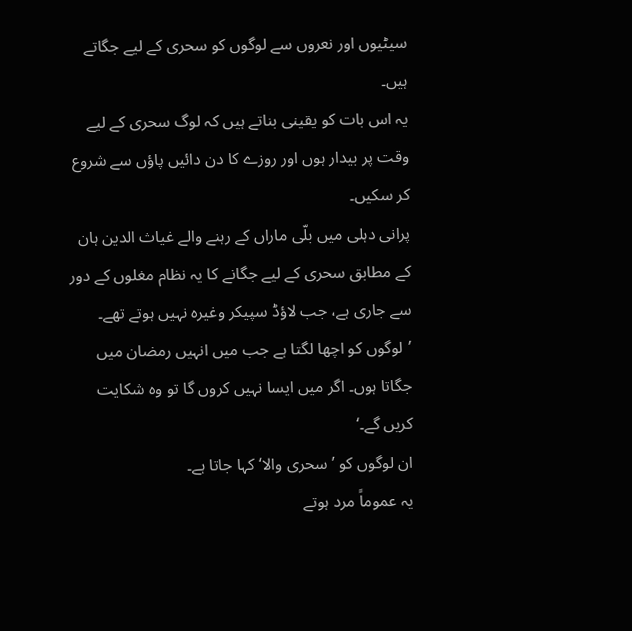سیٹیوں اور نعروں سے لوگوں کو سحری کے لیے جگاتے ہیں۔
یہ اس بات کو یقینی بناتے ہیں کہ لوگ سحری کے لیے وقت پر بیدار ہوں اور روزے کا دن دائیں پاؤں سے شروع کر سکیں۔
پرانی دہلی میں بلّی ماراں کے رہنے والے غیاث الدین ہان کے مطابق سحری کے لیے جگانے کا یہ نظام مغلوں کے دور سے جاری ہے، جب لاؤڈ سپیکر وغیرہ نہیں ہوتے تھے۔
’لوگوں کو اچھا لگتا ہے جب میں انہیں رمضان میں جگاتا ہوں۔ اگر میں ایسا نہیں کروں گا تو وہ شکایت کریں گے۔‘
ان لوگوں کو ’سحری والا‘ کہا جاتا ہے۔
یہ عموماً مرد ہوتے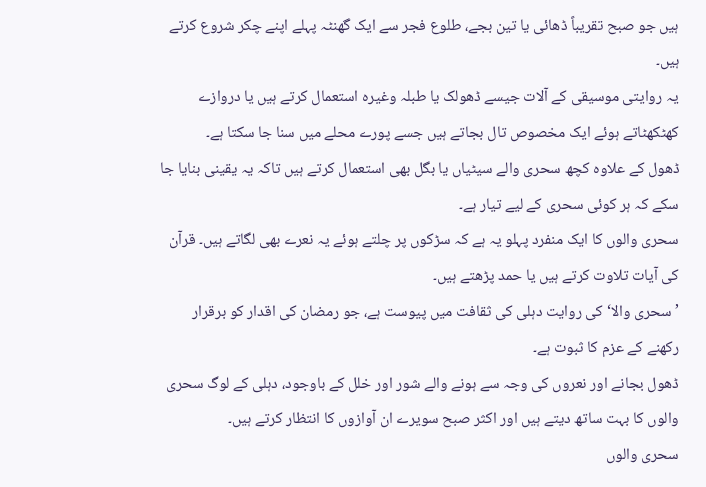ہیں جو صبح تقریباً ڈھائی یا تین بجے، طلوع فجر سے ایک گھنٹہ پہلے اپنے چکر شروع کرتے ہیں۔
یہ روایتی موسیقی کے آلات جیسے ڈھولک یا طبلہ وغیرہ استعمال کرتے ہیں یا دروازے کھٹکھٹاتے ہوئے ایک مخصوص تال بجاتے ہیں جسے پورے محلے میں سنا جا سکتا ہے۔
ڈھول کے علاوہ کچھ سحری والے سیٹیاں یا بگل بھی استعمال کرتے ہیں تاکہ یہ یقینی بنایا جا سکے کہ ہر کوئی سحری کے لیے تیار ہے۔
سحری والوں کا ایک منفرد پہلو یہ ہے کہ سڑکوں پر چلتے ہوئے یہ نعرے بھی لگاتے ہیں۔ قرآن کی آیات تلاوت کرتے ہیں یا حمد پڑھتے ہیں۔
’سحری والا‘ کی روایت دہلی کی ثقافت میں پیوست ہے، جو رمضان کی اقدار کو برقرار رکھنے کے عزم کا ثبوت ہے۔
ڈھول بجانے اور نعروں کی وجہ سے ہونے والے شور اور خلل کے باوجود، دہلی کے لوگ سحری والوں کا بہت ساتھ دیتے ہیں اور اکثر صبح سویرے ان آوازوں کا انتظار کرتے ہیں۔
سحری والوں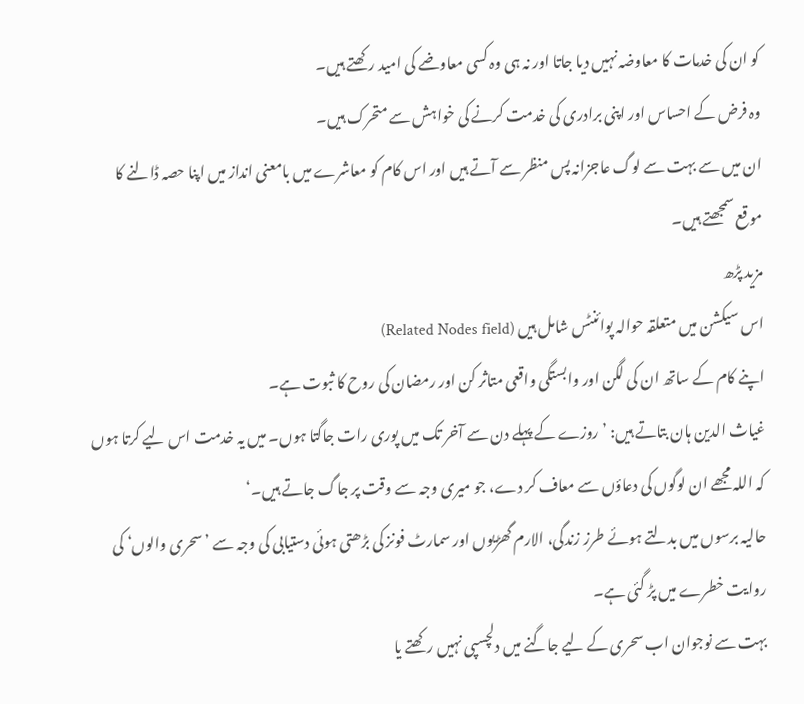کو ان کی خدمات کا معاوضہ نہیں دیا جاتا اور نہ ہی وہ کسی معاوضے کی امید رکھتے ہیں۔
وہ فرض کے احساس اور اپنی برادری کی خدمت کرنے کی خواہش سے متحرک ہیں۔
ان میں سے بہت سے لوگ عاجزانہ پس منظر سے آتے ہیں اور اس کام کو معاشرے میں بامعنی انداز میں اپنا حصہ ڈالنے کا موقع سمجھتے ہیں۔
مزید پڑھ
اس سیکشن میں متعلقہ حوالہ پوائنٹس شامل ہیں (Related Nodes field)
اپنے کام کے ساتھ ان کی لگن اور وابستگی واقعی متاثر کن اور رمضان کی روح کا ثبوت ہے۔
غیاث الدین ہان بتاتے ہیں: ’روزے کے پہلے دن سے آخر تک میں پوری رات جاگتا ہوں۔ میں یہ خدمت اس لیے کرتا ہوں کہ اللہ مجھے ان لوگوں کی دعاؤں سے معاف کر دے، جو میری وجہ سے وقت پر جاگ جاتے ہیں۔‘
حالیہ برسوں میں بدلتے ہوئے طرز زندگی، الارم گھڑیوں اور سمارٹ فونز کی بڑھتی ہوئی دستیابی کی وجہ سے ’سحری والوں‘ کی روایت خطرے میں پڑ گئی ہے۔
بہت سے نوجوان اب سحری کے لیے جاگنے میں دلچسپی نہیں رکھتے یا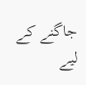جاگنے کے لیے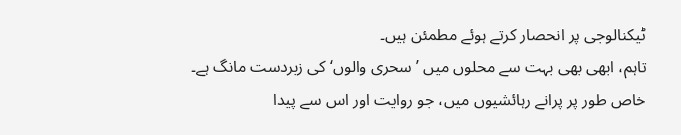ٹیکنالوجی پر انحصار کرتے ہوئے مطمئن ہیں۔
تاہم، ابھی بھی بہت سے محلوں میں ’سحری والوں‘ کی زبردست مانگ ہے۔
خاص طور پر پرانے رہائشیوں میں، جو روایت اور اس سے پیدا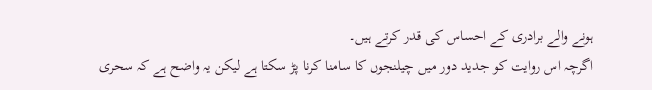ہونے والے برادری کے احساس کی قدر کرتے ہیں۔
اگرچہ اس روایت کو جدید دور میں چیلنجوں کا سامنا کرنا پڑ سکتا ہے لیکن یہ واضح ہے کہ سحری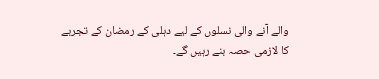والے آنے والی نسلوں کے لیے دہلی کے رمضان کے تجربے کا لازمی حصہ بنے رہیں گے۔